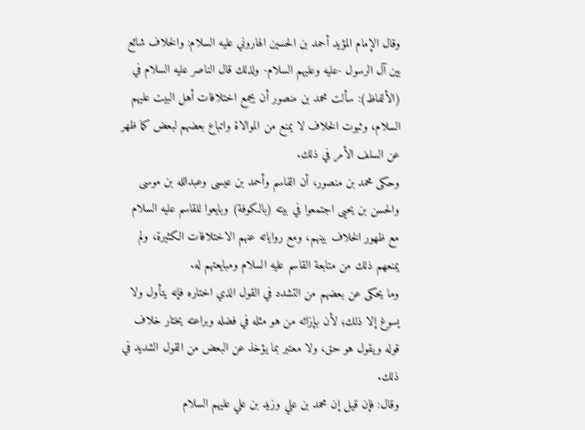وقال الإمام المؤيد أحمد بن الحسين الهاروني عليه السلام: والخلاف شائع بين آل الرسول -عليه وعليهم السلام- ولذلك قال الناصر عليه السلام في (الألفاظ): سألت محمد بن منصور أن يجمع اختلافات أهل البيت عليهم السلام، وثبوت الخلاف لا يمنع من الموالاة واتباع بعضهم لبعض كما ظهر عن السلف الأمر في ذلك.
وحكى محمد بن منصور، أن القاسم وأحمد بن عيسى وعبدالله بن موسى والحسن بن يحيى اجتمعوا في بيته (بالكوفة) وبايعوا للقاسم عليه السلام مع ظهور الخلاف بينهم، ومع رواياته عنهم الاختلافات الكثيرة، ولم يمنعهم ذلك من متابعة القاسم عليه السلام ومبايعتهم له.
وما يحكى عن بعضهم من التشدد في القول الذي اختاره فإنه يتأول ولا يسوغ إلا ذلك؛ لأن بإزائه من هو مثله في فضله وبراعته يختار خلاف قوله ويقول هو حق، ولا معتبر بما يؤخذ عن البعض من القول الشديد في ذلك.
وقال: فإن قيل إن محمد بن علي وزيد بن علي عليهم السلام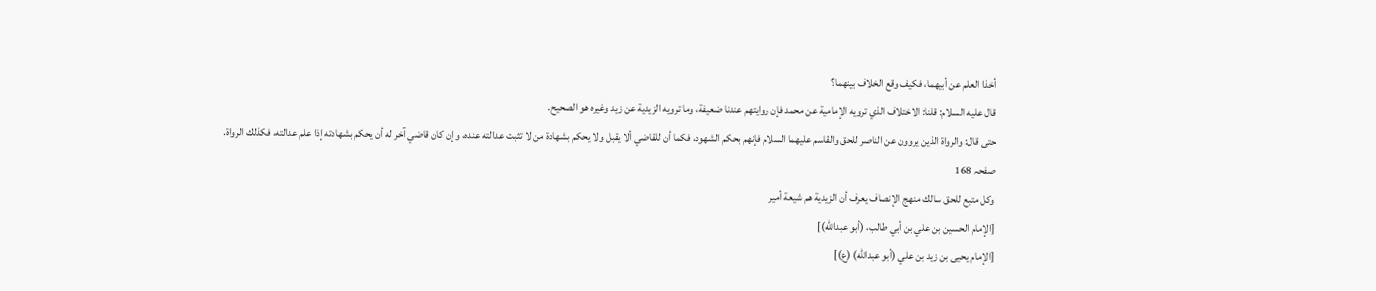أخذا العلم عن أبيهما، فكيف وقع الخلاف بينهما؟
قال عليه السلام: قلنا: الاختلاف الذي ترويه الإمامية عن محمد فإن روايتهم عندنا ضعيفة، وما ترويه الزيدية عن زيد وغيره هو الصحيح.
حتى قال: والرواة الذين يروون عن الناصر للحق والقاسم عليهما السلام فإنهم بحكم الشهود، فكما أن للقاضي ألا يقبل ولا يحكم بشهادة من لا تثبت عدالته عنده، وإن كان قاضي آخر له أن يحكم بشهادته إذا علم عدالته، فكذلك الرواة.
صفحہ 168
وكل متبع للحق سالك منهج الإنصاف يعرف أن الزيدية هم شيعة أمير
[الإمام الحسين بن علي بن أبي طالب، (أبو عبدالله)]
[الإمام يحيى بن زيد بن علي (أبو عبدالله) (ع)]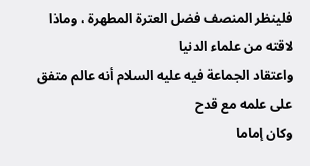فلينظر المنصف فضل العترة المطهرة ، وماذا لاقته من علماء الدنيا
واعتقاد الجماعة فيه عليه السلام أنه عالم متفق على علمه مع قدح
وكان إماما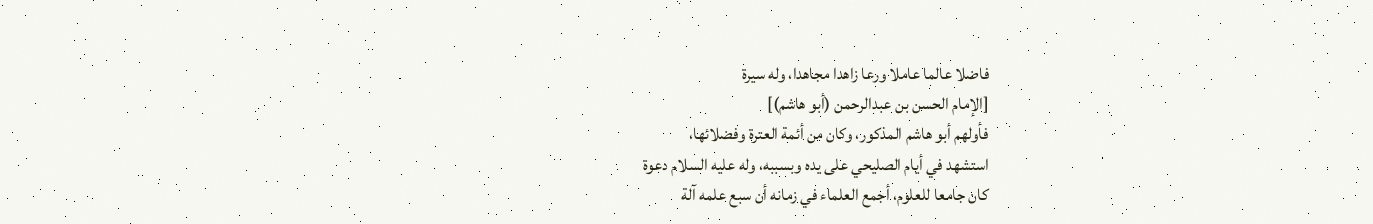فاضلا عالما عاملا ورعا زاهدا مجاهدا، وله سيرة
[الإمام الحسن بن عبدالرحمن (أبو هاشم)]
فأولهم أبو هاشم المذكور، وكان من أئمة العترة وفضلائها،
استشهد في أيام الصليحي على يده وبسببه، وله عليه السلام دعوة
كان جامعا للعلوم، أجمع العلماء في زمانه أن سبع علمه آلة